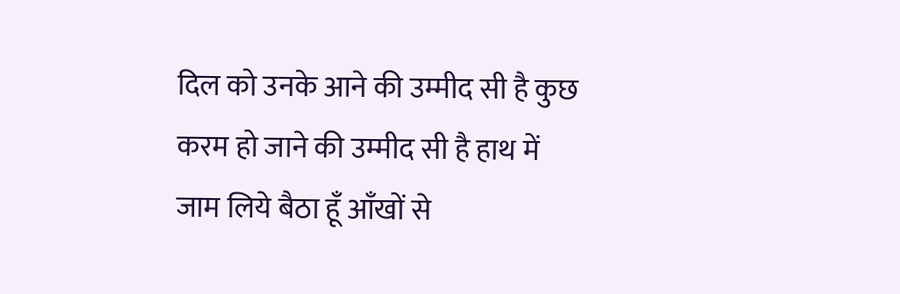दिल को उनके आने की उम्मीद सी है कुछ करम हो जाने की उम्मीद सी है हाथ में जाम लिये बैठा हूँ आँखों से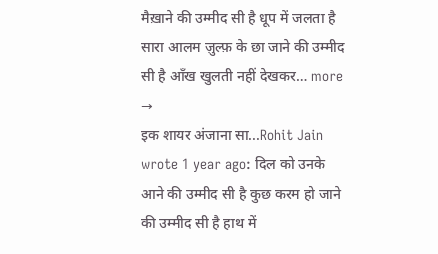मैख़ाने की उम्मीद सी है धूप में जलता है सारा आलम ज़ुल्फ़ के छा जाने की उम्मीद सी है आँख खुलती नहीं देखकर… more →
इक शायर अंजाना सा...Rohit Jain wrote 1 year ago: दिल को उनके आने की उम्मीद सी है कुछ करम हो जाने की उम्मीद सी है हाथ में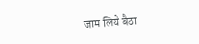जाम लिये बैठा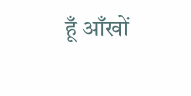हूँ आँखों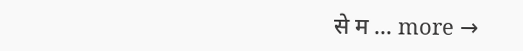से म … more →